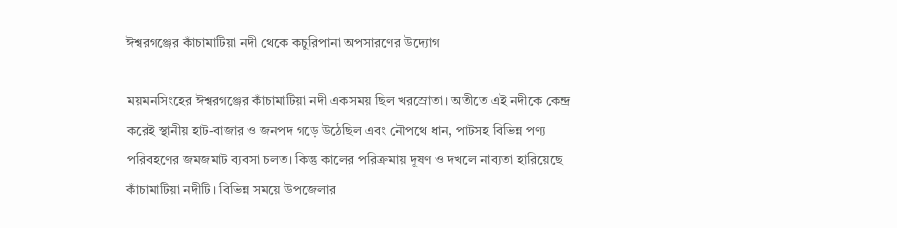ঈশ্বরগঞ্জের কাঁচামাটিয়া নদী থেকে কচুরিপানা অপসারণের উদ্যোগ

ময়মনসিংহের ঈশ্বরগঞ্জের কাঁচামাটিয়া নদী একসময় ছিল খরস্রোতা। অতীতে এই নদীকে কেন্দ্র করেই স্থানীয় হাট-বাজার ও জনপদ গড়ে উঠেছিল এবং নৌপথে ধান, পাটসহ বিভিন্ন পণ্য পরিবহণের জমজমাট ব্যবসা চলত। কিন্তু কালের পরিক্রমায় দূষণ ও দখলে নাব্যতা হারিয়েছে কাঁচামাটিয়া নদীটি। বিভিন্ন সময়ে উপজেলার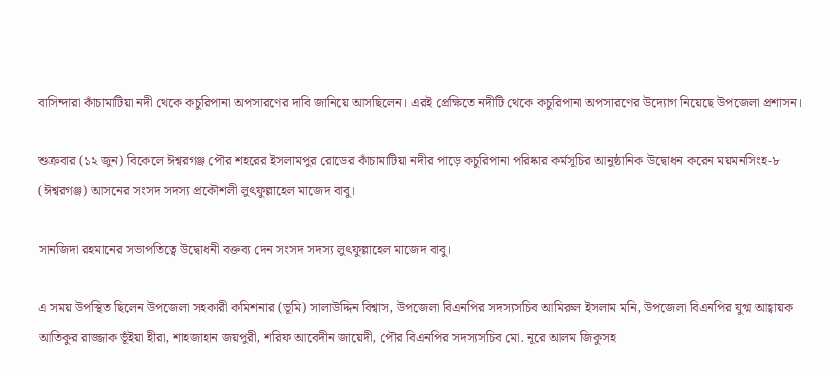বাসিন্দারা কাঁচামাটিয়া নদী থেকে কচুরিপানা অপসারণের দাবি জানিয়ে আসছিলেন। এরই প্রেক্ষিতে নদীটি থেকে কচুরিপানা অপসারণের উদ্যোগ নিয়েছে উপজেলা প্রশাসন।

শুক্রবার (১২ জুন) বিকেলে ঈশ্বরগঞ্জ পৌর শহরের ইসলামপুর রোডের কাঁচামাটিয়া নদীর পাড়ে কচুরিপানা পরিষ্কার কর্মসূচির আনুষ্ঠানিক উদ্বোধন করেন ময়মনসিংহ-৮ (ঈশ্বরগঞ্জ) আসনের সংসদ সদস্য প্রকৌশলী লুৎফুল্লাহেল মাজেদ বাবু।

সানজিদা রহমানের সভাপতিত্বে উদ্বোধনী বক্তব্য দেন সংসদ সদস্য লুৎফুল্লাহেল মাজেদ বাবু।

এ সময় উপস্থিত ছিলেন উপজেলা সহকারী কমিশনার (ভূমি) সালাউদ্দিন বিশ্বাস, উপজেলা বিএনপির সদস্যসচিব আমিরুল ইসলাম মনি, উপজেলা বিএনপির যুগ্ম আহ্বায়ক আতিকুর রাজ্জাক ভূঁইয়া হীরা, শাহজাহান জয়পুরী, শরিফ আবেদীন জায়েদী, পৌর বিএনপির সদস্যসচিব মো. নূরে আলম জিকুসহ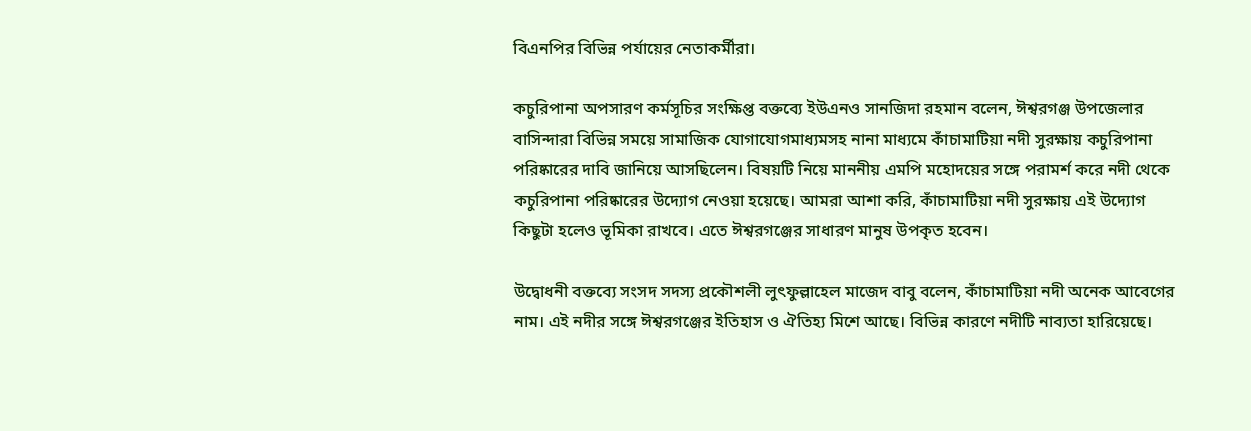বিএনপির বিভিন্ন পর্যায়ের নেতাকর্মীরা।

কচুরিপানা অপসারণ কর্মসূচির সংক্ষিপ্ত বক্তব্যে ইউএনও সানজিদা রহমান বলেন, ঈশ্বরগঞ্জ উপজেলার বাসিন্দারা বিভিন্ন সময়ে সামাজিক যোগাযোগমাধ্যমসহ নানা মাধ্যমে কাঁচামাটিয়া নদী সুরক্ষায় কচুরিপানা পরিষ্কারের দাবি জানিয়ে আসছিলেন। বিষয়টি নিয়ে মাননীয় এমপি মহোদয়ের সঙ্গে পরামর্শ করে নদী থেকে কচুরিপানা পরিষ্কারের উদ্যোগ নেওয়া হয়েছে। আমরা আশা করি, কাঁচামাটিয়া নদী সুরক্ষায় এই উদ্যোগ কিছুটা হলেও ভূমিকা রাখবে। এতে ঈশ্বরগঞ্জের সাধারণ মানুষ উপকৃত হবেন।

উদ্বোধনী বক্তব্যে সংসদ সদস্য প্রকৌশলী লুৎফুল্লাহেল মাজেদ বাবু বলেন, কাঁচামাটিয়া নদী অনেক আবেগের নাম। এই নদীর সঙ্গে ঈশ্বরগঞ্জের ইতিহাস ও ঐতিহ্য মিশে আছে। বিভিন্ন কারণে নদীটি নাব্যতা হারিয়েছে।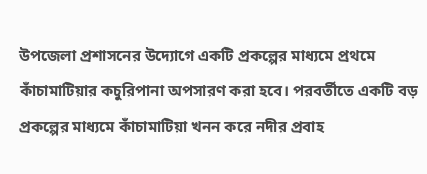উপজেলা প্রশাসনের উদ্যোগে একটি প্রকল্পের মাধ্যমে প্রথমে কাঁচামাটিয়ার কচুরিপানা অপসারণ করা হবে। পরবর্তীতে একটি বড় প্রকল্পের মাধ্যমে কাঁচামাটিয়া খনন করে নদীর প্রবাহ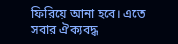ফিরিয়ে আনা হবে। এতে সবার ঐক্যবদ্ধ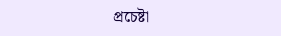প্রচেষ্টা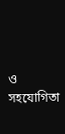ও সহযোগিতা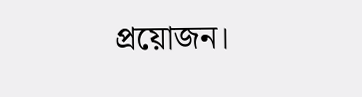প্রয়োজন।